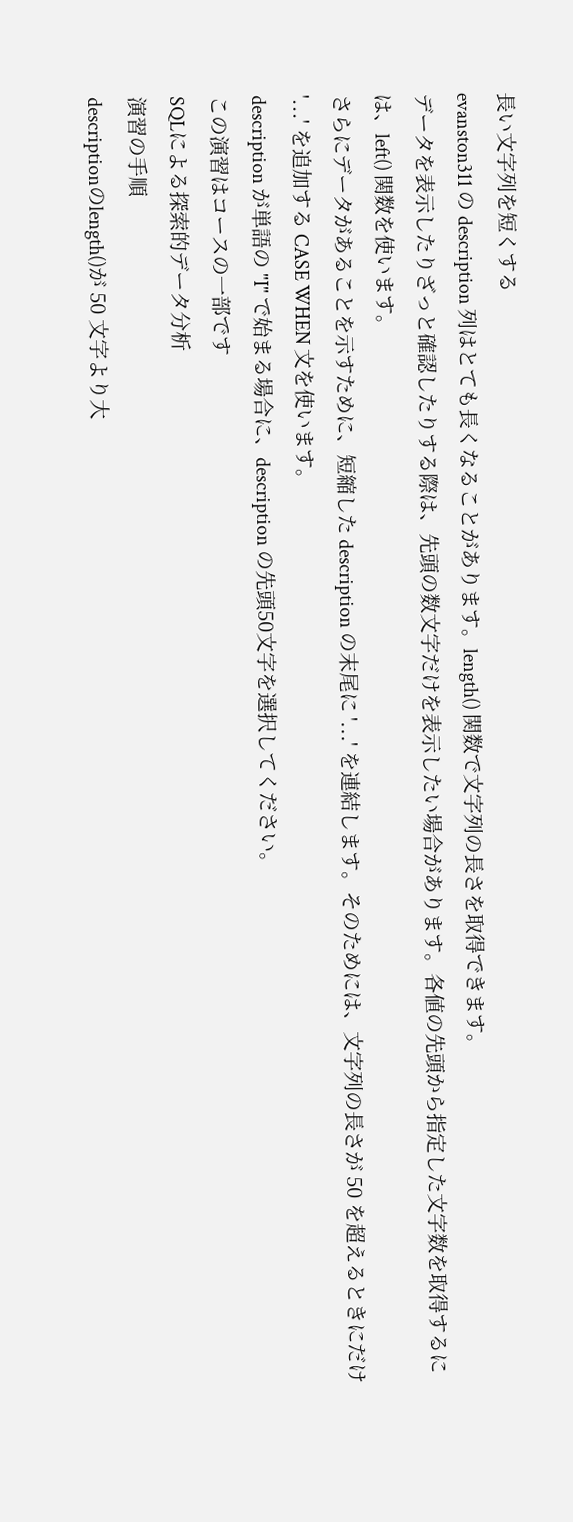長い文字列を短くする
evanston311 の description 列はとても長くなることがあります。length() 関数で文字列の長さを取得できます。
データを表示したりざっと確認したりする際は、先頭の数文字だけを表示したい場合があります。各値の先頭から指定した文字数を取得するには、left() 関数を使います。
さらにデータがあることを示すために、短縮した description の末尾に '...' を連結します。そのためには、文字列の長さが 50 を超えるときにだけ '...' を追加する CASE WHEN 文を使います。
description が単語の "I" で始まる場合に、description の先頭50文字を選択してください。
この演習はコースの一部です
SQLによる探索的データ分析
演習の手順
descriptionのlength()が 50 文字より大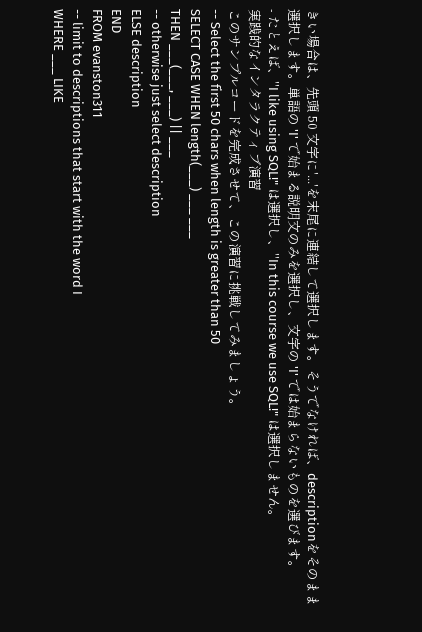きい場合は、先頭 50 文字に'...'を末尾に連結して選択します。そうでなければ、descriptionをそのまま選択します。単語の 'I' で始まる説明文のみを選択し、文字の 'I' では始まらないものを選びます。
- たとえば、"I like using SQL!" は選択し、"In this course we use SQL!" は選択しません。
実践的なインタラクティブ演習
このサンプルコードを完成させて、この演習に挑戦してみましょう。
-- Select the first 50 chars when length is greater than 50
SELECT CASE WHEN length(___) ___ ___
THEN ___(___, ___) || ___
-- otherwise just select description
ELSE description
END
FROM evanston311
-- limit to descriptions that start with the word I
WHERE ___ LIKE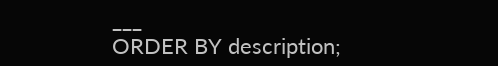___
ORDER BY description;